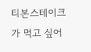티본스테이크가 먹고 싶어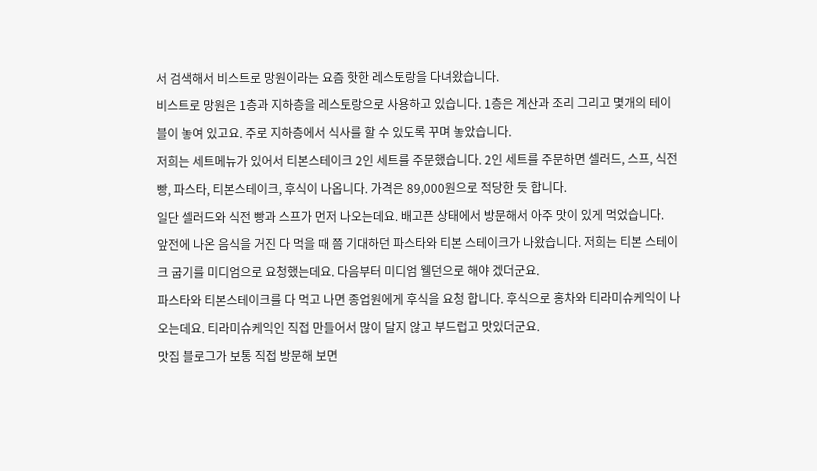서 검색해서 비스트로 망원이라는 요즘 핫한 레스토랑을 다녀왔습니다.
비스트로 망원은 1층과 지하층을 레스토랑으로 사용하고 있습니다. 1층은 계산과 조리 그리고 몇개의 테이블이 놓여 있고요. 주로 지하층에서 식사를 할 수 있도록 꾸며 놓았습니다.
저희는 세트메뉴가 있어서 티본스테이크 2인 세트를 주문했습니다. 2인 세트를 주문하면 셀러드, 스프, 식전 빵, 파스타, 티본스테이크, 후식이 나옵니다. 가격은 89,000원으로 적당한 듯 합니다.
일단 셀러드와 식전 빵과 스프가 먼저 나오는데요. 배고픈 상태에서 방문해서 아주 맛이 있게 먹었습니다.
앞전에 나온 음식을 거진 다 먹을 때 쯤 기대하던 파스타와 티본 스테이크가 나왔습니다. 저희는 티본 스테이크 굽기를 미디엄으로 요청했는데요. 다음부터 미디엄 웰던으로 해야 겠더군요.
파스타와 티본스테이크를 다 먹고 나면 종업원에게 후식을 요청 합니다. 후식으로 홍차와 티라미슈케익이 나오는데요. 티라미슈케익인 직접 만들어서 많이 달지 않고 부드럽고 맛있더군요.
맛집 블로그가 보통 직접 방문해 보면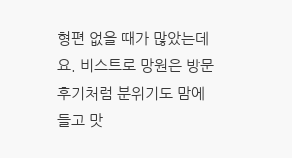형편 없을 때가 많았는데요. 비스트로 망원은 방문 후기처럼 분위기도 맘에 들고 맛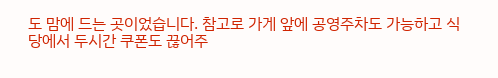도 맘에 드는 곳이었습니다. 참고로 가게 앞에 공영주차도 가능하고 식당에서 두시간 쿠폰도 끊어주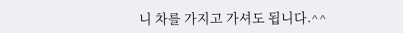니 차를 가지고 가셔도 됩니다.^^